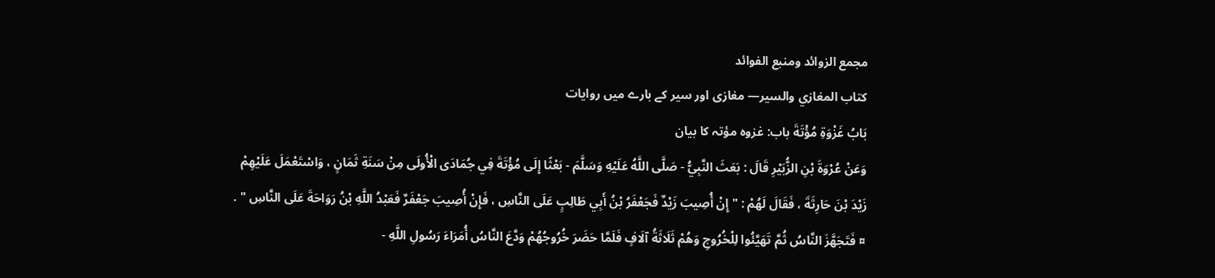مجمع الزوائد ومنبع الفوائد
كتاب المغازي والسير— مغازی اور سیر کے بارے میں روایات
بَابُ غَزْوَةِ مُؤْتَةَ باب: غزوہ مؤتہ کا بیان
وَعَنْ عُرْوَةَ بْنِ الزُّبَيْرِ قَالَ : بَعَثَ النَّبِيُّ - صَلَّى اللَّهُ عَلَيْهِ وَسَلَّمَ - بَعْثًا إِلَى مُؤْتَةَ فِي جُمَادَى الْأُولَى مِنْ سَنَةِ ثَمَانٍ ، وَاسْتَعْمَلَ عَلَيْهِمْ زَيْدَ بْنَ حَارِثَةَ ، فَقَالَ لَهُمْ : " إِنْ أُصِيبَ زَيْدٌ فَجَعْفَرُ بْنُ أَبِي طَالِبٍ عَلَى النَّاسِ ، فَإِنْ أُصِيبَ جَعْفَرٌ فَعَبْدُ اللَّهِ بْنُ رَوَاحَةَ عَلَى النَّاسِ " . ¤ فَتَجَهَّزَ النَّاسُ ثُمَّ تَهَيَّئُوا لِلْخُرُوجِ وَهُمْ ثَلَاثَةُ آلَافٍ فَلَمَّا حَضَرَ خُرُوجُهُمْ وَدَّعَ النَّاسُ أُمَرَاءَ رَسُولِ اللَّهِ -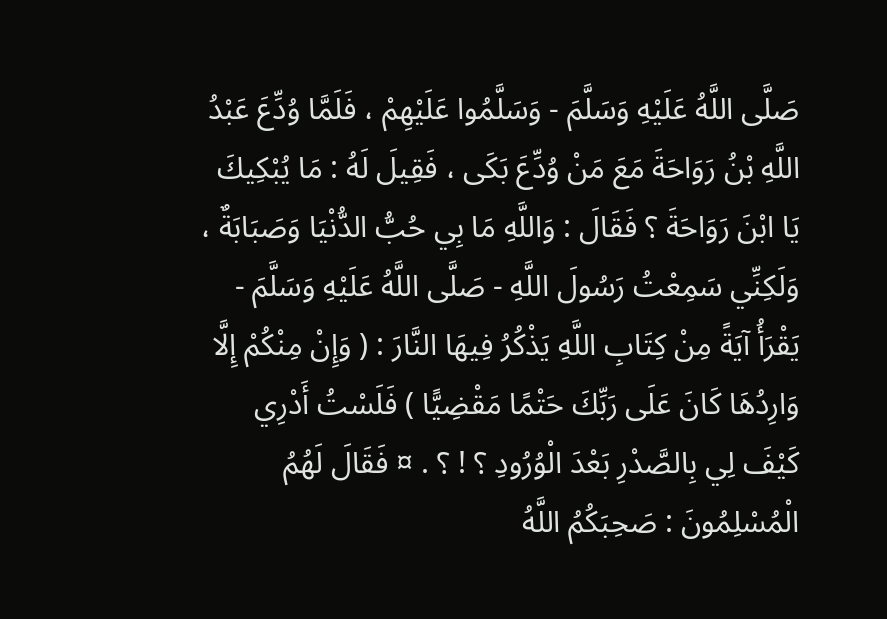صَلَّى اللَّهُ عَلَيْهِ وَسَلَّمَ - وَسَلَّمُوا عَلَيْهِمْ ، فَلَمَّا وُدِّعَ عَبْدُ اللَّهِ بْنُ رَوَاحَةَ مَعَ مَنْ وُدِّعَ بَكَى ، فَقِيلَ لَهُ : مَا يُبْكِيكَ يَا ابْنَ رَوَاحَةَ ؟ فَقَالَ : وَاللَّهِ مَا بِي حُبُّ الدُّنْيَا وَصَبَابَةٌ ، وَلَكِنِّي سَمِعْتُ رَسُولَ اللَّهِ - صَلَّى اللَّهُ عَلَيْهِ وَسَلَّمَ - يَقْرَأُ آيَةً مِنْ كِتَابِ اللَّهِ يَذْكُرُ فِيهَا النَّارَ : ( وَإِنْ مِنْكُمْ إِلَّا وَارِدُهَا كَانَ عَلَى رَبِّكَ حَتْمًا مَقْضِيًّا ) فَلَسْتُ أَدْرِي كَيْفَ لِي بِالصَّدْرِ بَعْدَ الْوُرُودِ ؟ ! ؟ . ¤ فَقَالَ لَهُمُ الْمُسْلِمُونَ : صَحِبَكُمُ اللَّهُ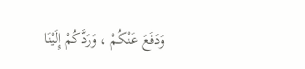وَدَفَعَ عَنْكُمْ ، وَرَدَّكُمْ إِلَيْنَا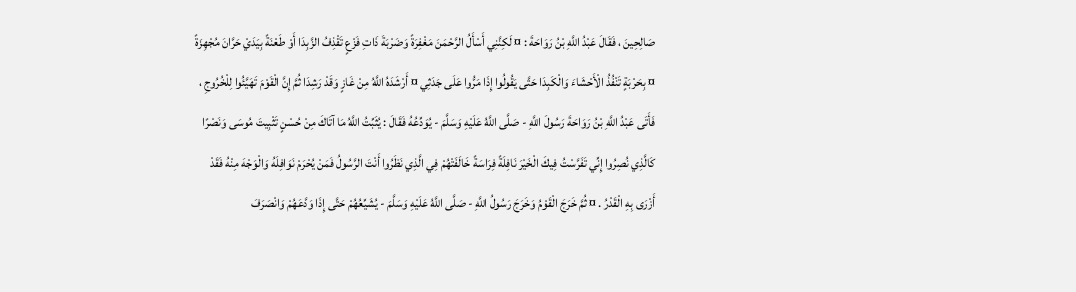صَالِحِينَ ، فَقَالَ عَبْدُ اللَّهِ بْنُ رَوَاحَةَ : ¤ لَكِنَّنِي أَسْأَلُ الرَّحْمَنَ مَغْفِرَةً وَضَرْبَةَ ذَاتِ فَزْعٍ تَقْذِفُ الزَّبِدَا أَوْ طَعْنَةً بِيَدَيْ حَرَّانَ مُجْهِزَةً ¤ بِحَرْبَةٍ تَنْفُذُ الْأَحْشَاءَ وَالْكَبِدَا حَتَّى يَقُولُوا إِذَا مَرُّوا عَلَى جَدَثِي ¤ أَرْشَدَهُ اللَّهُ مِنْ غَازٍ وَقَدْ رَشِدَا ثُمَّ إِنَّ الْقَوْمَ تَهَيَّئُوا لِلْخُرُوجِ ، فَأَتَى عَبْدُ اللَّهِ بْنُ رَوَاحَةَ رَسُولَ اللَّهِ - صَلَّى اللَّهُ عَلَيْهِ وَسَلَّمَ - يُوَدِّعُهُ فَقَالَ : يُثَبِّتُ اللَّهُ مَا آتَاكَ مِنْ حُسْنٍ تَثْبِيتَ مُوسَى وَنَصْرًا كَالَّذِي نُصِرُوا إِنِّي تَفَرَّسْتُ فِيكَ الْخَيْرَ نَافِلَةً فِرَاسَةً خَالَفَتْهُمْ فِي الَّذِي نَظَرُوا أَنْتَ الرَّسُولُ فَمَنْ يُحْرَمْ نَوَافِلَهُ وَالْوَجْهَ مِنْهُ فَقَدْ أَزْرَى بِهِ الْقَدْرُ . ¤ ثُمَّ خَرَجَ الْقَوْمُ وَخَرَجَ رَسُولُ اللَّهِ - صَلَّى اللَّهُ عَلَيْهِ وَسَلَّمَ - يُشَيِّعُهُمْ حَتَّى إِذَا وَدَّعَهُمْ وَانْصَرَفَ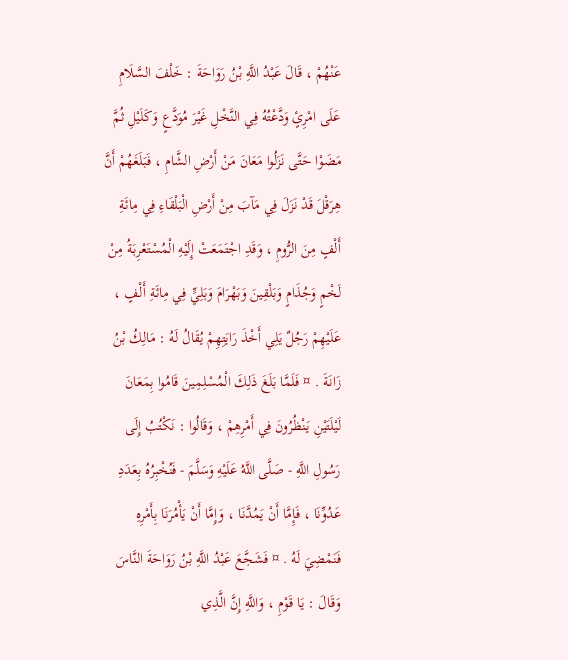عَنْهُمْ ، قَالَ عَبْدُ اللَّهِ بْنُ رَوَاحَةَ : خَلْفَ السَّلَامِ عَلَى امْرِئٍ وَدَّعْتُهُ فِي النَّخْلِ غَيْرَ مُوَدَّعٍ وَكَلَيْلِ ثُمَّ مَضَوْا حَتَّى نَزَلُوا مَعَانَ مَنْ أَرْضِ الشَّامِ ، فَبَلَغَهُمْ أَنَّ هِرَقْلَ قَدْ نَزَلَ فِي مَآبَ مِنْ أَرْضِ الْبَلْقَاءِ فِي مِائَةِ أَلْفٍ مِنَ الرُّومِ ، وَقَدِ اجْتَمَعَتْ إِلَيْهِ الْمُسْتَعْرِبَةُ مِنْ لَخْمٍ وَجُذَامٍ وَبَلْقِينَ وَبَهْرَامَ وَبَلِيٍّ فِي مِائَةِ أَلْفٍ ، عَلَيْهِمْ رَجُلٌ يَلِي أَخْذَ رَايَتِهِمْ يُقَالُ لَهُ : مَالِكُ بْنُ زَانَةَ . ¤ فَلَمَّا بَلَغَ ذَلِكَ الْمُسْلِمِينَ قَامُوا بِمَعَانَ لَيْلَتَيْنِ يَنْظُرُونَ فِي أَمْرِهِمْ ، وَقَالُوا : نَكْتُبُ إِلَى رَسُولِ اللَّهِ - صَلَّى اللَّهُ عَلَيْهِ وَسَلَّمَ - فَنُخْبِرُهُ بِعَدَدِ عَدُوِّنَا ، فَإِمَّا أَنْ يَمُدَّنَا ، وَإِمَّا أَنْ يَأْمُرَنَا بِأَمْرِهِ فَنَمْضِيَ لَهُ . ¤ فَشَجَّعَ عَبْدُ اللَّهِ بْنُ رَوَاحَةَ النَّاسَ وَقَالَ : يَا قَوْمِ ، وَاللَّهِ إِنَّ الَّذِي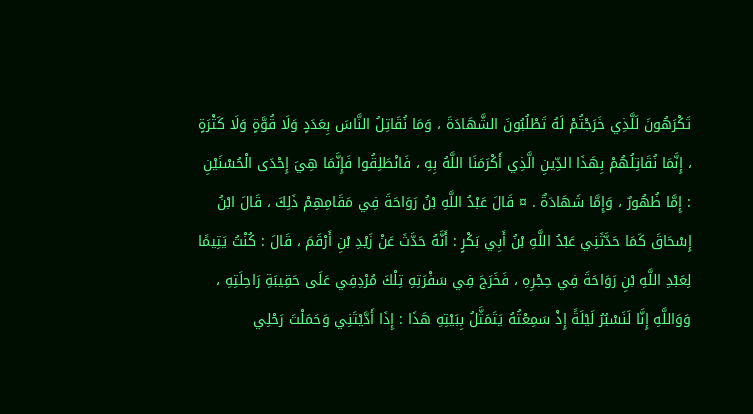تَكْرَهُونَ لَلَّذِي خَرَجْتُمْ لَهُ تَطْلُبُونَ الشَّهَادَةَ ، وَمَا نُقَاتِلُ النَّاسَ بِعَدَدٍ وَلَا قُوَّةٍ وَلَا كَثْرَةٍ ، إِنَّمَا نُقَاتِلُهُمْ بِهَذَا الدِّينِ الَّذِي أَكْرَمَنَا اللَّهُ بِهِ ، فَانْطَلِقُوا فَإِنَّمَا هِيَ إِحْدَى الْحُسْنَيْنِ : إِمَّا ظُهُورٌ ، وَإِمَّا شَهَادَةٌ . ¤ قَالَ عَبْدُ اللَّهِ بْنُ رَوَاحَةَ فِي مَقَامِهِمْ ذَلِكَ ، قَالَ ابْنُ إِسْحَاقَ كَمَا حَدَّثَنِي عَبْدُ اللَّهِ بْنُ أَبِي بَكْرٍ : أَنَّهُ حَدَّثَ عَنْ زَيْدِ بْنِ أَرْقَمَ ، قَالَ : كُنْتُ يَتِيمًا لِعَبْدِ اللَّهِ بْنِ رَوَاحَةَ فِي حِجْرِهِ ، فَخَرَجَ فِي سَفْرَتِهِ تِلْكَ مُرْدِفِي عَلَى حَقِيبَةِ رَاحِلَتِهِ ، وَوَاللَّهِ إِنَّا لَنَسْبُرُ لَيْلَةً إِذْ سَمِعْتُهُ يَتَمَثَّلُ بِبَيْتِهِ هَذَا : إِذَا أَدَّيْتَنِي وَحَمَلْتَ رَحْلِي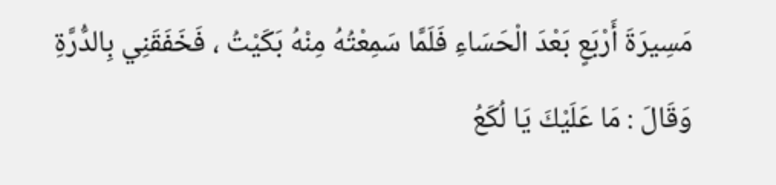مَسِيرَةَ أَرْبَعٍ بَعْدَ الْحَسَاءِ فَلَمَّا سَمِعْتُهُ مِنْهُ بَكَيْتُ ، فَخَفَقَنِي بِالدُّرَّةِ وَقَالَ : مَا عَلَيْكَ يَا لُكَعُ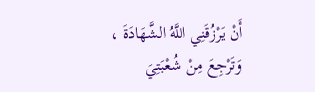أَنْ يَرْزُقَنِي اللَّهُ الشَّهَادَةَ ، وَتَرْجِعَ مِنْ شُعْبَتِيَ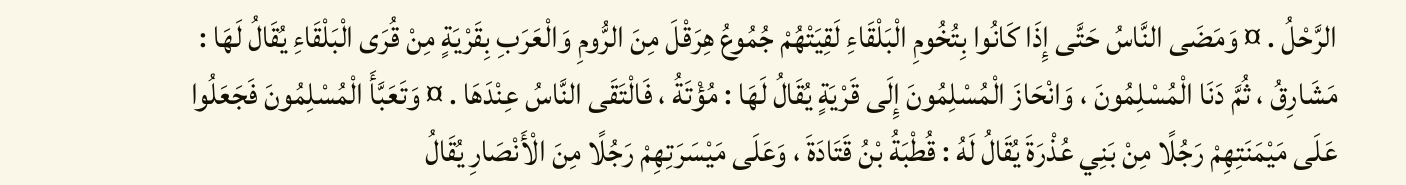الرَّحْلُ . ¤ وَمَضَى النَّاسُ حَتَّى إِذَا كَانُوا بِتُخُومِ الْبَلْقَاءِ لَقِيَتْهُمْ جُمُوعُ هِرَقْلَ مِنَ الرُّومِ وَالْعَرَبِ بِقَرْيَةٍ مِنْ قُرَى الْبَلْقَاءِ يُقَالُ لَهَا : مَشَارِقُ ، ثُمَّ دَنَا الْمُسْلِمُونَ ، وَانْحَازَ الْمُسْلِمُونَ إِلَى قَرْيَةٍ يُقَالُ لَهَا : مُؤْتَةُ ، فَالْتَقَى النَّاسُ عِنْدَهَا . ¤ وَتَعَبَّأَ الْمُسْلِمُونَ فَجَعَلُوا عَلَى مَيْمَنَتِهِمْ رَجُلًا مِنْ بَنِي عُذْرَةَ يُقَالُ لَهُ : قُطْبَةُ بْنُ قَتَادَةَ ، وَعَلَى مَيْسَرَتِهِمْ رَجُلًا مِنَ الْأَنْصَارِ يُقَالُ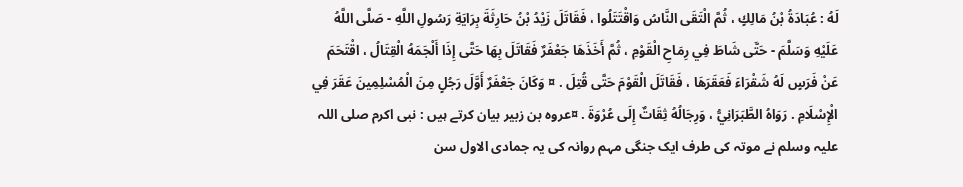لَهُ : عُبَادَةُ بْنُ مَالِكٍ ، ثُمَّ الْتَقَى النَّاسُ وَاقْتَتَلُوا ، فَقَاتَلَ زَيْدُ بْنُ حَارِثَةَ بِرَايَةِ رَسُولِ اللَّهِ - صَلَّى اللَّهُ عَلَيْهِ وَسَلَّمَ - حَتَّى شَاطَ فِي رِمَاحِ الْقَوْمِ ، ثُمَّ أَخَذَهَا جَعْفَرٌ فَقَاتَلَ بِهَا حَتَّى إِذَا أَلْجَمَهُ الْقِتَالُ ، اقْتَحَمَ عَنْ فَرَسٍ لَهُ شَقْرَاءَ فَعَقَرَهَا ، فَقَاتَلَ الْقَوْمَ حَتَّى قُتِلَ . ¤ وَكَانَ جَعْفَرٌ أَوَّلَ رَجُلٍ مِنَ الْمُسْلِمِينَ عَقَرَ فِي الْإِسْلَامِ . رَوَاهُ الطَّبَرَانِيُّ ، وَرِجَالُهُ ثِقَاتٌ إِلَى عُرْوَةَ . ¤عروہ بن زبیر بیان کرتے ہیں : نبی اکرم صلی اللہ علیہ وسلم نے موتہ کی طرف ایک جنگی مہم روانہ کی یہ جمادی الاول سن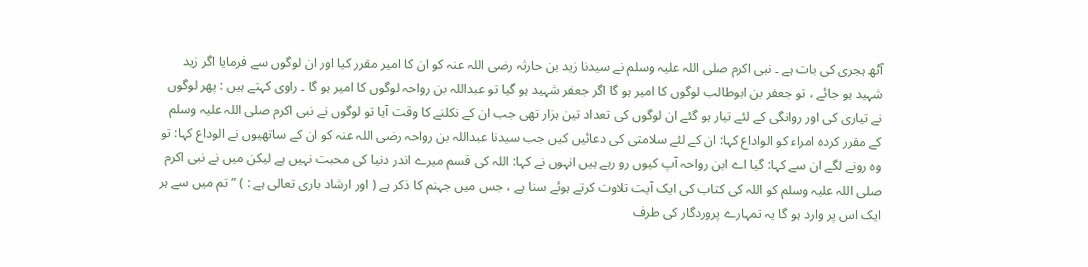آٹھ ہجری کی بات ہے ۔ نبی اکرم صلی اللہ علیہ وسلم نے سیدنا زید بن حارثہ رضی اللہ عنہ کو ان کا امیر مقرر کیا اور ان لوگوں سے فرمایا اگر زید شہید ہو جائے ، تو جعفر بن ابوطالب لوگوں کا امیر ہو گا اگر جعفر شہید ہو گیا تو عبداللہ بن رواحہ لوگوں کا امیر ہو گا ۔ راوی کہتے ہیں : پھر لوگوں نے تیاری کی اور روانگی کے لئے تیار ہو گئے ان لوگوں کی تعداد تین ہزار تھی جب ان کے نکلنے کا وقت آیا تو لوگوں نے نبی اکرم صلی اللہ علیہ وسلم کے مقرر کردہ امراء کو الواداع کہا: ان کے لئے سلامتی کی دعائیں کیں جب سیدنا عبداللہ بن رواحہ رضی اللہ عنہ کو ان کے ساتھیوں نے الوداع کہا: تو وہ رونے لگے ان سے کہا: گیا اے ابن رواحہ آپ کیوں رو رہے ہیں انہوں نے کہا: اللہ کی قسم میرے اندر دنیا کی محبت نہیں ہے لیکن میں نے نبی اکرم صلی اللہ علیہ وسلم کو اللہ کی کتاب کی ایک آیت تلاوت کرتے ہوئے سنا ہے ، جس میں جہنم کا ذکر ہے ( اور ارشاد باری تعالی ہے : ) ” تم میں سے ہر ایک اس پر وارد ہو گا یہ تمہارے پروردگار کی طرف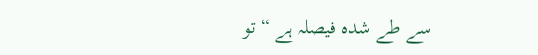سے طے شدہ فیصلہ ہے “ تو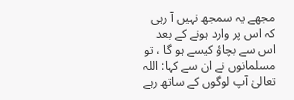مجھے یہ سمجھ نہیں آ رہی کہ اس پر وارد ہونے کے بعد اس سے بچاؤ کیسے ہو گا ، تو مسلمانوں نے ان سے کہا: اللہ تعالیٰ آپ لوگوں کے ساتھ رہے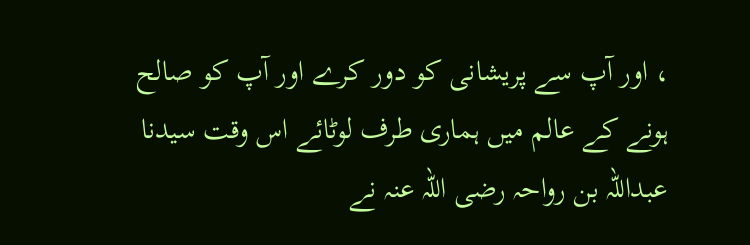، اور آپ سے پریشانی کو دور کرے اور آپ کو صالح ہونے کے عالم میں ہماری طرف لوٹائے اس وقت سیدنا عبداللہ بن رواحہ رضی اللہ عنہ نے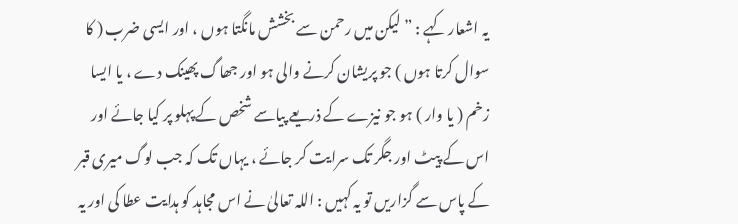یہ اشعار کہے : ” لیکن میں رحمن سے بخشش مانگتا ہوں ، اور ایسی ضرب ( کا سوال کرتا ہوں ) جو پریشان کرنے والی ہو اور جھاگ پھینک دے ، یا ایسا زخم ( یا وار ) ہو جو نیزے کے ذریعے پیاسے شخص کے پہلو پر کیا جائے اور اس کے پیٹ اور جگر تک سرایت کر جائے ، یہاں تک کہ جب لوگ میری قبر کے پاس سے گزاریں تو یہ کہیں : اللہ تعالیٰ نے اس مجاہد کو ہدایت عطا کی اور یہ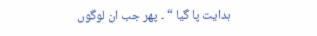ہدایت پا گیا “ ۔ پھر جب ان لوگوں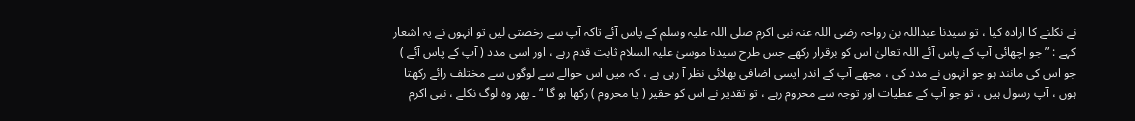نے نکلنے کا ارادہ کیا ، تو سیدنا عبداللہ بن رواحہ رضی اللہ عنہ نبی اکرم صلی اللہ علیہ وسلم کے پاس آئے تاکہ آپ سے رخصتی لیں تو انہوں نے یہ اشعار کہے : ” جو اچھائی آپ کے پاس آئے اللہ تعالیٰ اس کو برقرار رکھے جس طرح سیدنا موسیٰ علیہ السلام ثابت قدم رہے ، اور اسی مدد ( آپ کے پاس آئے ) جو اس کی مانند ہو جو انہوں نے مدد کی ، مجھے آپ کے اندر ایسی اضافی بھلائی نظر آ رہی ہے ، کہ میں اس حوالے سے لوگوں سے مختلف رائے رکھتا ہوں ، آپ رسول ہیں ، تو جو آپ کے عطیات اور توجہ سے محروم رہے ، تو تقدیر نے اس کو حقیر ( یا محروم ) رکھا ہو گا “ ۔ پھر وہ لوگ نکلے ، نبی اکرم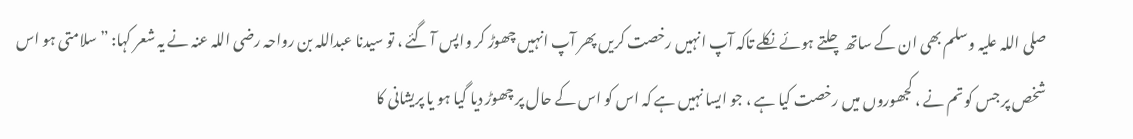صلی اللہ علیہ وسلم بھی ان کے ساتھ چلتے ہوئے نکلے تاکہ آپ انہیں رخصت کریں پھر آپ انہیں چھوڑ کر واپس آ گئے ، تو سیدنا عبداللہ بن رواحہ رضی اللہ عنہ نے یہ شعر کہا: ” سلامتی ہو اس شخص پر جس کو تم نے ، کجھوروں میں رخصت کیا ہے ، جو ایسا نہیں ہے کہ اس کو اس کے حال پر چھوڑ دیا گیا ہو یا پریشانی کا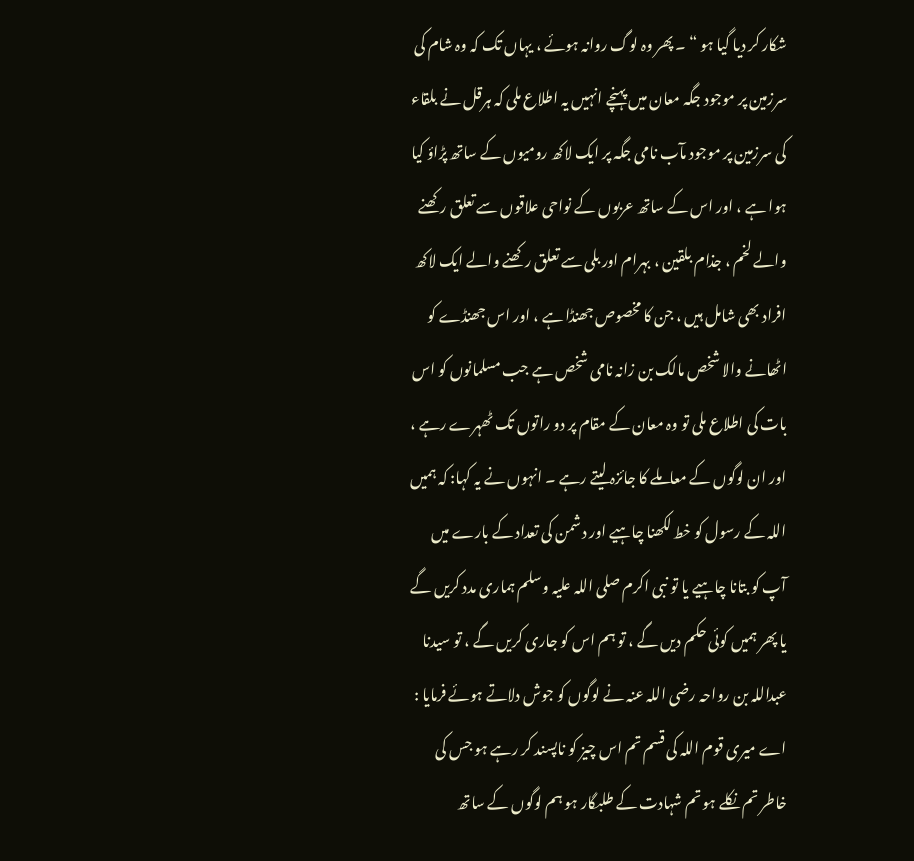شکار کر دیا گیا ہو “ ۔ پھر وہ لوگ روانہ ہوئے ، یہاں تک کہ وہ شام کی سرزمین پر موجود جگہ معان میں پہنچے انہیں یہ اطلاع ملی کہ ہرقل نے بلقاء کی سرزمین پر موجود مآب نامی جگہ پر ایک لاکھ رومیوں کے ساتھ پڑاؤ کیا ہوا ہے ، اور اس کے ساتھ عربوں کے نواحی علاقوں سے تعلق رکھنے والے لخم ، جذام بلقین ، بہرام اور بلی سے تعلق رکھنے والے ایک لاکھ افراد بھی شامل ہیں ، جن کا مخصوص جھنڈا ہے ، اور اس جھنڈے کو اٹھانے والا شخص مالک بن زانہ نامی شخص ہے جب مسلمانوں کو اس بات کی اطلاع ملی تو وہ معان کے مقام پر دو راتوں تک ٹھہرے رہے ، اور ان لوگوں کے معاملے کا جائزہ لیتے رہے ۔ انہوں نے یہ کہا: کہ ہمیں اللہ کے رسول کو خط لکھنا چاہیے اور دشمن کی تعداد کے بارے میں آپ کو بتانا چاہیے یا تو نبی اکرم صلی اللہ علیہ وسلم ہماری مدد کریں گے یا پھر ہمیں کوئی حکم دیں گے ، تو ہم اس کو جاری کریں گے ، تو سیدنا عبداللہ بن رواحہ رضی اللہ عنہ نے لوگوں کو جوش دلاتے ہوئے فرمایا : اے میری قوم اللہ کی قسم تم اس چیز کو ناپسند کر رہے ہو جس کی خاطر تم نکلے ہو تم شہادت کے طلبگار ہو ہم لوگوں کے ساتھ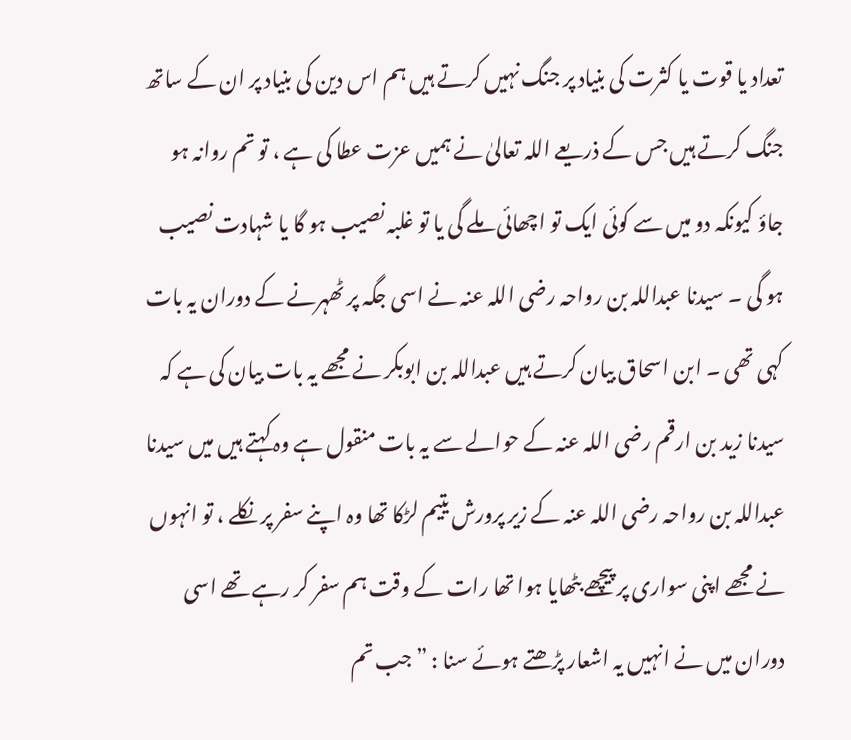تعداد یا قوت یا کثرت کی بنیاد پر جنگ نہیں کرتے ہیں ہم اس دین کی بنیاد پر ان کے ساتھ جنگ کرتے ہیں جس کے ذریعے اللہ تعالیٰ نے ہمیں عزت عطا کی ہے ، تو تم روانہ ہو جاؤ کیونکہ دو میں سے کوئی ایک تو اچھائی ملے گی یا تو غلبہ نصیب ہو گا یا شہادت نصیب ہو گی ۔ سیدنا عبداللہ بن رواحہ رضی اللہ عنہ نے اسی جگہ پر ٹھہرنے کے دوران یہ بات کہی تھی ۔ ابن اسحاق بیان کرتے ہیں عبداللہ بن ابوبکر نے مجھے یہ بات بیان کی ہے کہ سیدنا زید بن ارقم رضی اللہ عنہ کے حوالے سے یہ بات منقول ہے وہ کہتے ہیں میں سیدنا عبداللہ بن رواحہ رضی اللہ عنہ کے زیر پرورش یتیم لڑکا تھا وہ اپنے سفر پر نکلے ، تو انہوں نے مجھے اپنی سواری پر پیچھے بٹھایا ہوا تھا رات کے وقت ہم سفر کر رہے تھے اسی دوران میں نے انہیں یہ اشعار پڑھتے ہوئے سنا : ” جب تم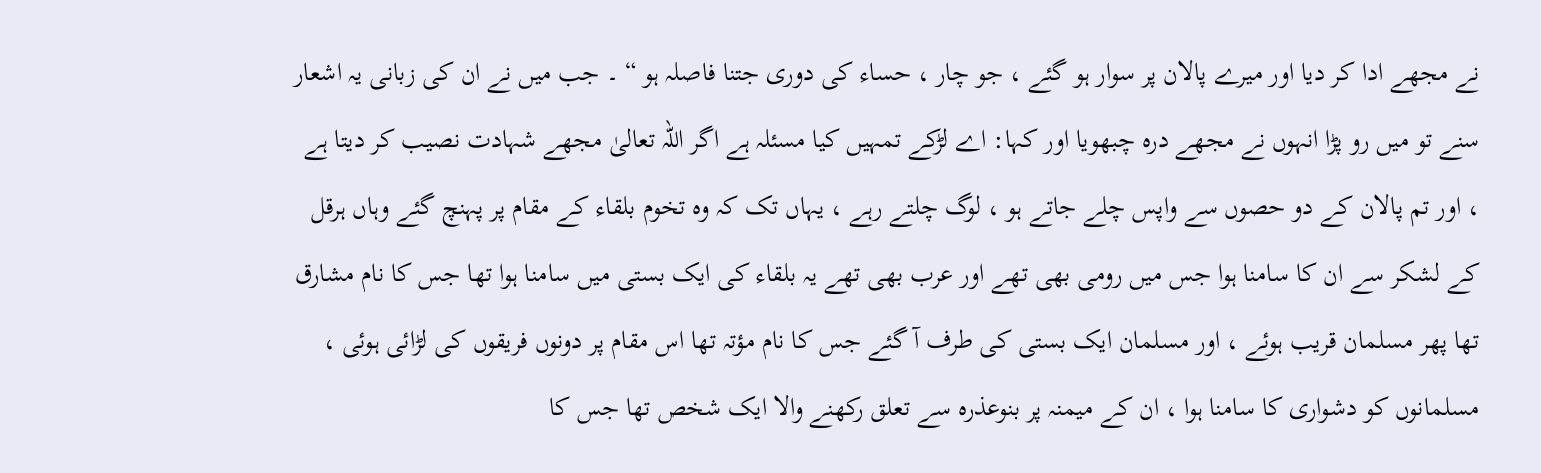نے مجھے ادا کر دیا اور میرے پالان پر سوار ہو گئے ، جو چار ، حساء کی دوری جتنا فاصلہ ہو “ ۔ جب میں نے ان کی زبانی یہ اشعار سنے تو میں رو پڑا انہوں نے مجھے درہ چبھویا اور کہا: اے لڑکے تمہیں کیا مسئلہ ہے اگر اللہ تعالیٰ مجھے شہادت نصیب کر دیتا ہے ، اور تم پالان کے دو حصوں سے واپس چلے جاتے ہو ، لوگ چلتے رہے ، یہاں تک کہ وہ تخوم بلقاء کے مقام پر پہنچ گئے وہاں ہرقل کے لشکر سے ان کا سامنا ہوا جس میں رومی بھی تھے اور عرب بھی تھے یہ بلقاء کی ایک بستی میں سامنا ہوا تھا جس کا نام مشارق تھا پھر مسلمان قریب ہوئے ، اور مسلمان ایک بستی کی طرف آ گئے جس کا نام مؤتہ تھا اس مقام پر دونوں فریقوں کی لڑائی ہوئی ، مسلمانوں کو دشواری کا سامنا ہوا ، ان کے میمنہ پر بنوعذرہ سے تعلق رکھنے والا ایک شخص تھا جس کا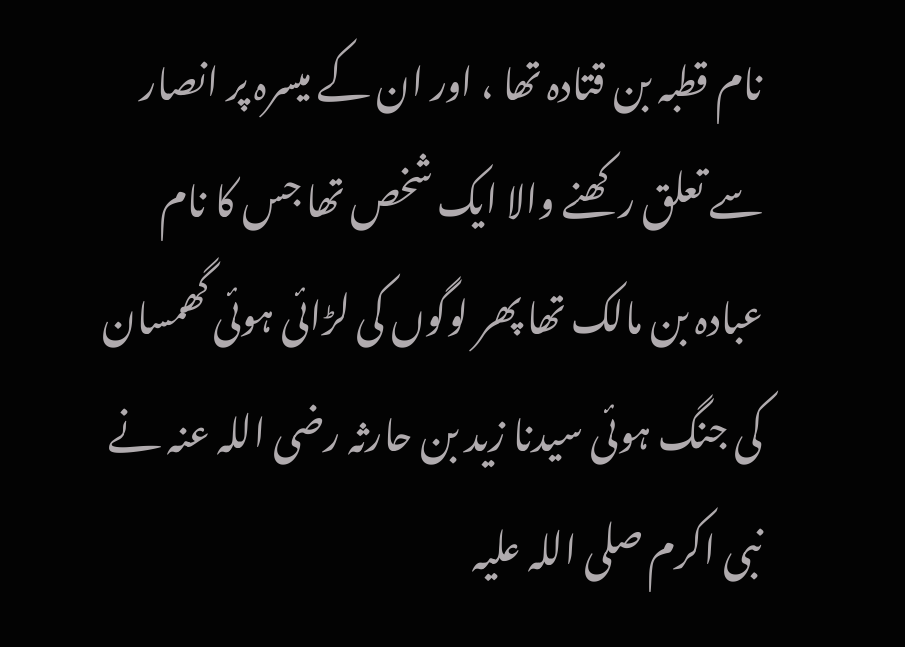نام قطبہ بن قتادہ تھا ، اور ان کے میسرہ پر انصار سے تعلق رکھنے والا ایک شخص تھا جس کا نام عبادہ بن مالک تھا پھر لوگوں کی لڑائی ہوئی گھمسان کی جنگ ہوئی سیدنا زید بن حارثہ رضی اللہ عنہ نے نبی اکرم صلی اللہ علیہ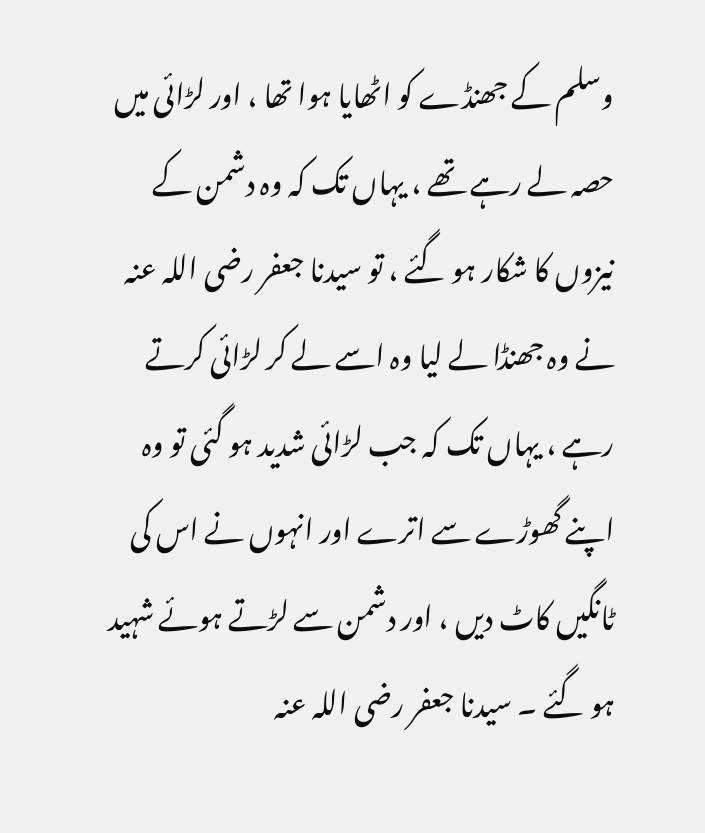وسلم کے جھنڈے کو اٹھایا ہوا تھا ، اور لڑائی میں حصہ لے رہے تھے ، یہاں تک کہ وہ دشمن کے نیزوں کا شکار ہو گئے ، تو سیدنا جعفر رضی اللہ عنہ نے وہ جھنڈا لے لیا وہ اسے لے کر لڑائی کرتے رہے ، یہاں تک کہ جب لڑائی شدید ہو گئی تو وہ اپنے گھوڑے سے اترے اور انہوں نے اس کی ٹانگیں کاٹ دیں ، اور دشمن سے لڑتے ہوئے شہید ہو گئے ۔ سیدنا جعفر رضی اللہ عنہ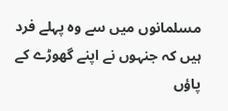مسلمانوں میں سے وہ پہلے فرد ہیں کہ جنہوں نے اپنے گھوڑے کے پاؤں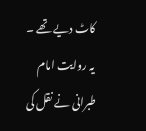کاٹ دیے تھے ۔
یہ روایت امام طبرانی نے نقل کی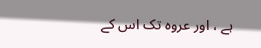ہے ، اور عروہ تک اس کے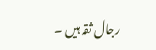رجال ثقہ ہیں ۔